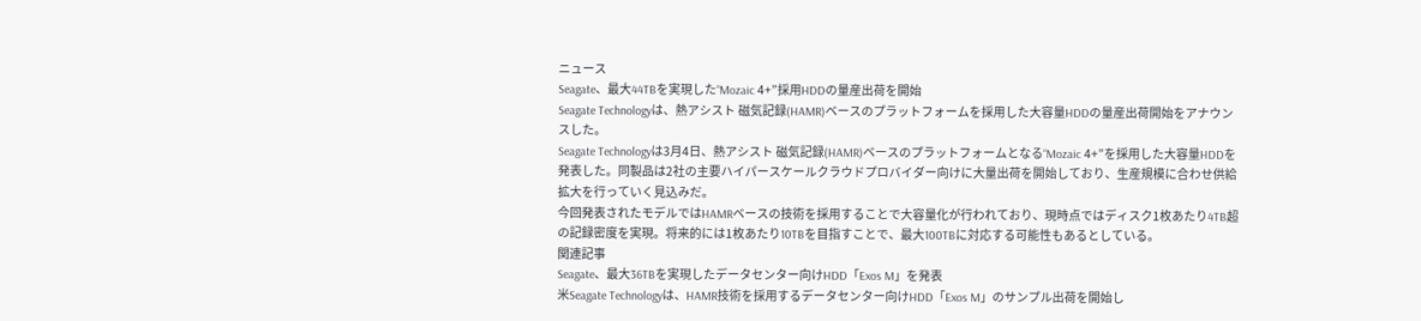ニュース
Seagate、最大44TBを実現した“Mozaic 4+”採用HDDの量産出荷を開始
Seagate Technologyは、熱アシスト 磁気記録(HAMR)ベースのプラットフォームを採用した大容量HDDの量産出荷開始をアナウンスした。
Seagate Technologyは3月4日、熱アシスト 磁気記録(HAMR)ベースのプラットフォームとなる“Mozaic 4+”を採用した大容量HDDを発表した。同製品は2社の主要ハイパースケールクラウドプロバイダー向けに大量出荷を開始しており、生産規模に合わせ供給拡大を行っていく見込みだ。
今回発表されたモデルではHAMRベースの技術を採用することで大容量化が行われており、現時点ではディスク1枚あたり4TB超の記録密度を実現。将来的には1枚あたり10TBを目指すことで、最大100TBに対応する可能性もあるとしている。
関連記事
Seagate、最大36TBを実現したデータセンター向けHDD「Exos M」を発表
米Seagate Technologyは、HAMR技術を採用するデータセンター向けHDD「Exos M」のサンプル出荷を開始し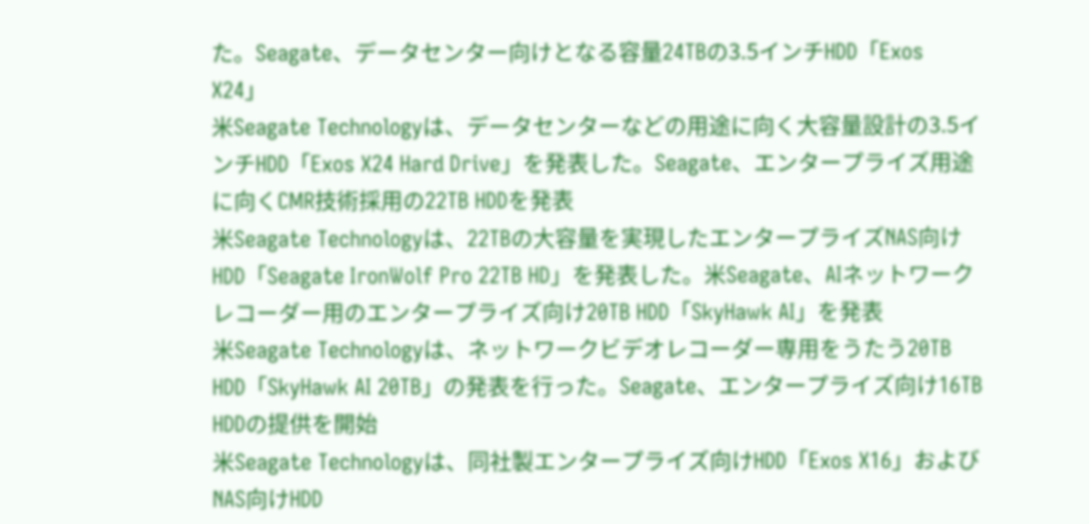た。Seagate、データセンター向けとなる容量24TBの3.5インチHDD「Exos X24」
米Seagate Technologyは、データセンターなどの用途に向く大容量設計の3.5インチHDD「Exos X24 Hard Drive」を発表した。Seagate、エンタープライズ用途に向くCMR技術採用の22TB HDDを発表
米Seagate Technologyは、22TBの大容量を実現したエンタープライズNAS向けHDD「Seagate IronWolf Pro 22TB HD」を発表した。米Seagate、AIネットワークレコーダー用のエンタープライズ向け20TB HDD「SkyHawk AI」を発表
米Seagate Technologyは、ネットワークビデオレコーダー専用をうたう20TB HDD「SkyHawk AI 20TB」の発表を行った。Seagate、エンタープライズ向け16TB HDDの提供を開始
米Seagate Technologyは、同社製エンタープライズ向けHDD「Exos X16」およびNAS向けHDD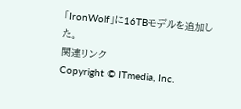「IronWolf」に16TBモデルを追加した。
関連リンク
Copyright © ITmedia, Inc.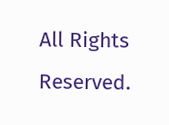All Rights Reserved.